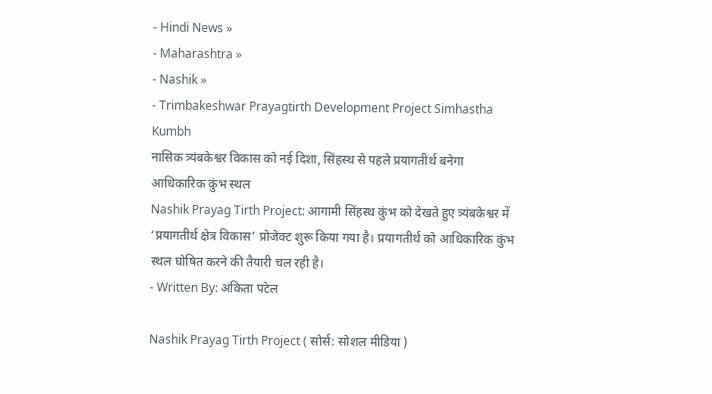- Hindi News »
- Maharashtra »
- Nashik »
- Trimbakeshwar Prayagtirth Development Project Simhastha Kumbh
नासिक त्र्यंबकेश्वर विकास को नई दिशा, सिंहस्थ से पहले प्रयागतीर्थ बनेगा आधिकारिक कुंभ स्थल
Nashik Prayag Tirth Project: आगामी सिंहस्थ कुंभ को देखते हुए त्र्यंबकेश्वर में ‘प्रयागतीर्थ क्षेत्र विकास’ प्रोजेक्ट शुरू किया गया है। प्रयागतीर्थ को आधिकारिक कुंभ स्थल घोषित करने की तैयारी चल रही है।
- Written By: अंकिता पटेल

Nashik Prayag Tirth Project ( सोर्स: सोशल मीडिया )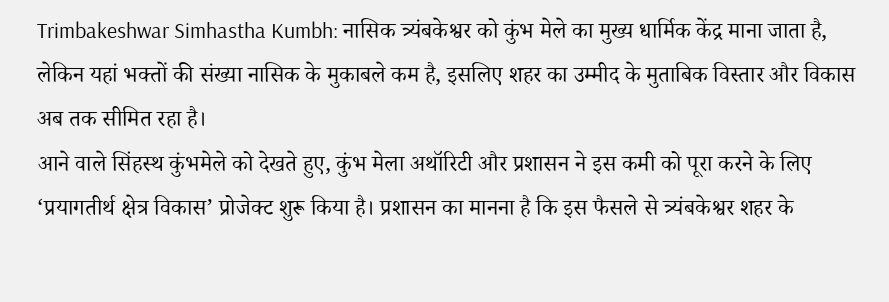Trimbakeshwar Simhastha Kumbh: नासिक त्र्यंबकेश्वर को कुंभ मेले का मुख्य धार्मिक केंद्र माना जाता है, लेकिन यहां भक्तों की संख्या नासिक के मुकाबले कम है, इसलिए शहर का उम्मीद के मुताबिक विस्तार और विकास अब तक सीमित रहा है।
आने वाले सिंहस्थ कुंभमेले को देखते हुए, कुंभ मेला अथॉरिटी और प्रशासन ने इस कमी को पूरा करने के लिए ‘प्रयागतीर्थ क्षेत्र विकास’ प्रोजेक्ट शुरू किया है। प्रशासन का मानना है कि इस फैसले से त्र्यंबकेश्वर शहर के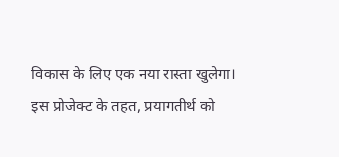विकास के लिए एक नया रास्ता खुलेगा।
इस प्रोजेक्ट के तहत, प्रयागतीर्थ को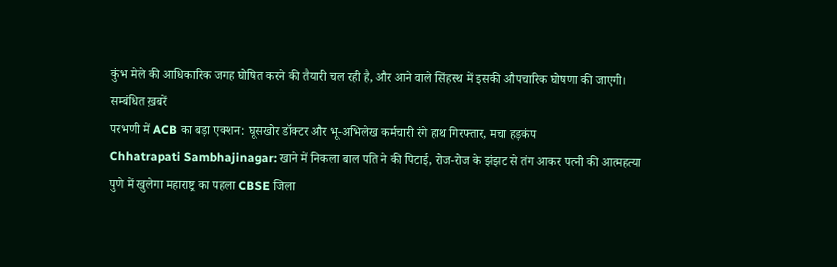कुंभ मेले की आधिकारिक जगह घोषित करने की तैयारी चल रही है, और आने वाले सिंहस्थ में इसकी औपचारिक घोषणा की जाएगी।
सम्बंधित ख़बरें
परभणी में ACB का बड़ा एक्शन: घूसखोर डॉक्टर और भू-अभिलेख कर्मचारी रंगे हाथ गिरफ्तार, मचा हड़कंप
Chhatrapati Sambhajinagar: खाने में निकला बाल पति ने की पिटाई, रोज-रोज के झंझट से तंग आकर पत्नी की आत्महत्या
पुणे में खुलेगा महाराष्ट्र का पहला CBSE जिला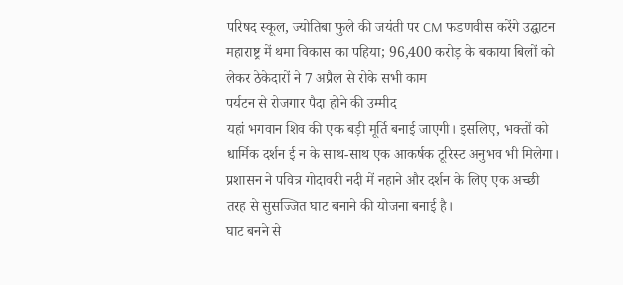परिषद स्कूल, ज्योतिबा फुले की जयंती पर CM फडणवीस करेंगे उद्घाटन
महाराष्ट्र में थमा विकास का पहिया; 96,400 करोड़ के बकाया बिलों को लेकर ठेकेदारों ने 7 अप्रैल से रोके सभी काम
पर्यटन से रोजगार पैदा होने की उम्मीद
यहां भगवान शिव की एक बड़ी मूर्ति बनाई जाएगी। इसलिए, भक्तों को धार्मिक दर्शन ई न के साथ-साथ एक आकर्षक टूरिस्ट अनुभव भी मिलेगा। प्रशासन ने पवित्र गोदावरी नदी में नहाने और दर्शन के लिए एक अच्छी तरह से सुसज्जित घाट बनाने की योजना बनाई है।
घाट बनने से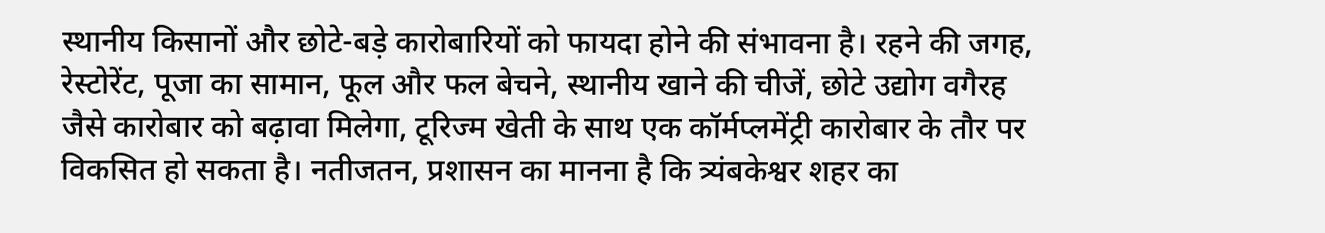स्थानीय किसानों और छोटे-बड़े कारोबारियों को फायदा होने की संभावना है। रहने की जगह, रेस्टोरेंट, पूजा का सामान, फूल और फल बेचने, स्थानीय खाने की चीजें, छोटे उद्योग वगैरह जैसे कारोबार को बढ़ावा मिलेगा, टूरिज्म खेती के साथ एक कॉर्मप्लमेंट्री कारोबार के तौर पर विकसित हो सकता है। नतीजतन, प्रशासन का मानना है कि त्र्यंबकेश्वर शहर का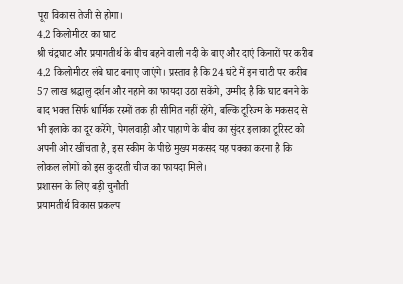पूरा विकास तेजी से होगा।
4.2 किलोमीटर का घाट
श्री चंद्रघाट और प्रयागतीर्थ के बीच बहने वाली नदी के बाए और दाएं किनारों पर करीब 4.2 किलोमीटर लंबे घाट बनाए जाएंगे। प्रस्ताव है कि 24 घंटे में इन चाटी पर करीब 57 लाख श्रद्धालु दर्शन और नहाने का फायदा उठा सकेंगे, उम्मीद है कि घाट बनने के बाद भक्त सिर्फ धार्मिक रस्मों तक ही सीमित नहीं रहेंगे, बल्कि टूरिज्म के मकसद से भी इलाके का दूर करेंगे, पेगलवाड़ी और पाहाणे के बीच का सुंदर इलाका टूरिस्ट को अपनी ओर खींचता है, इस स्कीम के पीछे मुख्य मकसद यह पक्का करना है कि लोकल लोगों को इस कुदरती चीज का फायदा मिले।
प्रशासन के लिए बड़ी चुनौती
प्रयामतीर्थ विकास प्रकल्प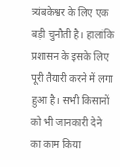त्र्यंबकेश्वर के लिए एक बड़ी चुनौती है। हालांकि प्रशासन के इसके लिए पूरी तैयारी करने में लगा हुआ है। सभी किसानों को भी जानकारी देने का काम किया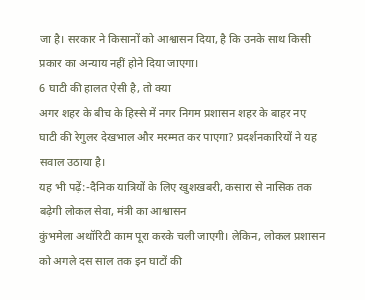जा है। सरकार ने किसानों को आश्वासन दिया, है कि उनके साथ किसी प्रकार का अन्याय नहीं होने दिया जाएगा।
6 घाटी की हालत ऐसी है, तो क्या
अगर शहर के बीच के हिस्से में नगर निगम प्रशासन शहर के बाहर नए घाटी की रेगुलर देखभाल और मरम्मत कर पाएगा? प्रदर्शनकारियों ने यह सवाल उठाया है।
यह भी पढ़ें:-दैनिक यात्रियों के लिए खुशखबरी, कसारा से नासिक तक बढ़ेगी लोकल सेवा, मंत्री का आश्वासन
कुंभमेला अथॉरिटी काम पूरा करके चली जाएगी। लेकिन, लोकल प्रशासन को अगले दस साल तक इन घाटों की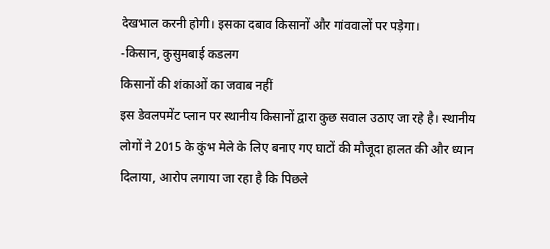देखभाल करनी होगी। इसका दबाव किसानों और गांववालों पर पड़ेगा।
-किसान, कुसुमबाई कडलग
किसानों की शंकाओं का जवाब नहीं
इस डेवलपमेंट प्लान पर स्थानीय किसानों द्वारा कुछ सवाल उठाए जा रहे है। स्थानीय लोगों ने 2015 के कुंभ मेले के लिए बनाए गए घाटों की मौजूदा हालत की और ध्यान दिलाया, आरोप लगाया जा रहा है कि पिछले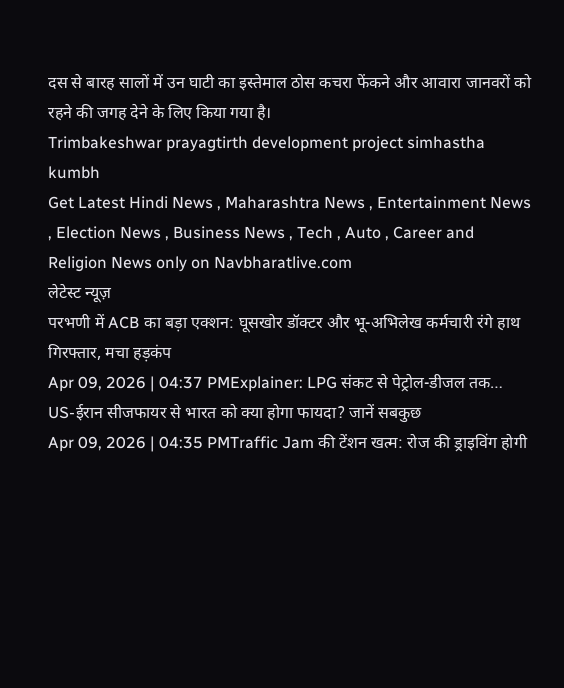दस से बारह सालों में उन घाटी का इस्तेमाल ठोस कचरा फेंकने और आवारा जानवरों को रहने की जगह देने के लिए किया गया है।
Trimbakeshwar prayagtirth development project simhastha kumbh
Get Latest Hindi News , Maharashtra News , Entertainment News , Election News , Business News , Tech , Auto , Career and Religion News only on Navbharatlive.com
लेटेस्ट न्यूज़
परभणी में ACB का बड़ा एक्शन: घूसखोर डॉक्टर और भू-अभिलेख कर्मचारी रंगे हाथ गिरफ्तार, मचा हड़कंप
Apr 09, 2026 | 04:37 PMExplainer: LPG संकट से पेट्रोल-डीजल तक… US-ईरान सीजफायर से भारत को क्या होगा फायदा? जानें सबकुछ
Apr 09, 2026 | 04:35 PMTraffic Jam की टेंशन खत्म: रोज की ड्राइविंग होगी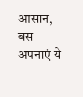आसान, बस अपनाएं ये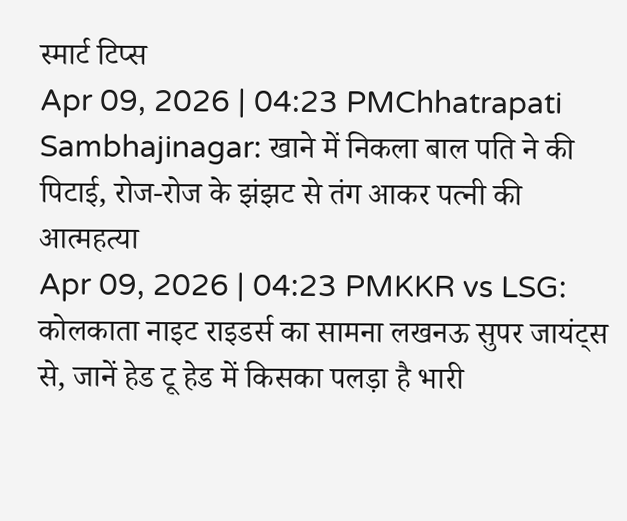स्मार्ट टिप्स
Apr 09, 2026 | 04:23 PMChhatrapati Sambhajinagar: खाने में निकला बाल पति ने की पिटाई, रोज-रोज के झंझट से तंग आकर पत्नी की आत्महत्या
Apr 09, 2026 | 04:23 PMKKR vs LSG: कोलकाता नाइट राइडर्स का सामना लखनऊ सुपर जायंट्स से, जानें हेड टू हेड में किसका पलड़ा है भारी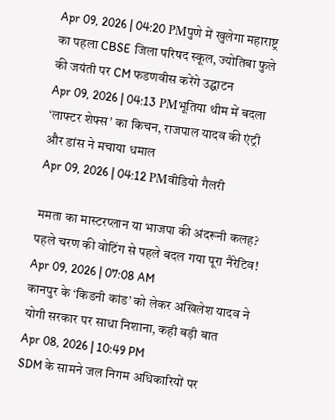Apr 09, 2026 | 04:20 PMपुणे में खुलेगा महाराष्ट्र का पहला CBSE जिला परिषद स्कूल, ज्योतिबा फुले की जयंती पर CM फडणवीस करेंगे उद्घाटन
Apr 09, 2026 | 04:13 PMभूतिया थीम में बदला ‘लाफ्टर शेफ्स’ का किचन, राजपाल यादव की एंट्री और डांस ने मचाया धमाल
Apr 09, 2026 | 04:12 PMवीडियो गैलरी

ममता का मास्टरप्लान या भाजपा की अंदरूनी कलह? पहले चरण की वोटिंग से पहले बदल गया पूरा नैरेटिव!
Apr 09, 2026 | 07:08 AM
कानपुर के ‘किडनी कांड’ को लेकर अखिलेश यादव ने योगी सरकार पर साधा निशाना, कही बड़ी बात
Apr 08, 2026 | 10:49 PM
SDM के सामने जल निगम अधिकारियों पर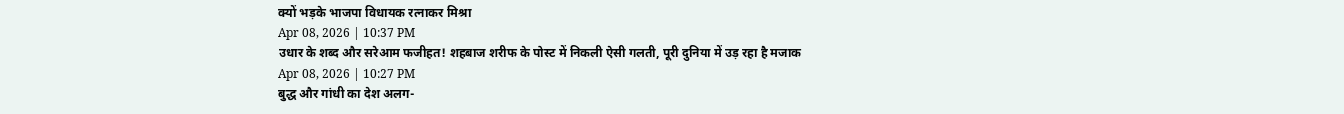क्यों भड़के भाजपा विधायक रत्नाकर मिश्रा
Apr 08, 2026 | 10:37 PM
उधार के शब्द और सरेआम फजीहत! शहबाज शरीफ के पोस्ट में निकली ऐसी गलती, पूरी दुनिया में उड़ रहा है मजाक
Apr 08, 2026 | 10:27 PM
बुद्ध और गांधी का देश अलग-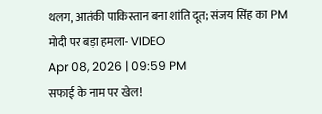थलग, आतंकी पाकिस्तान बना शांति दूत; संजय सिंह का PM मोदी पर बड़ा हमला- VIDEO
Apr 08, 2026 | 09:59 PM
सफाई के नाम पर खेल!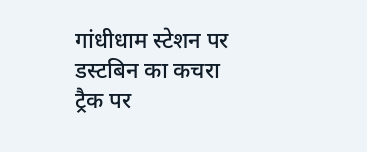गांधीधाम स्टेशन पर डस्टबिन का कचरा ट्रैक पर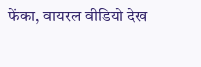फेंका, वायरल वीडियो देख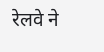रेलवे ने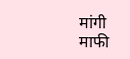मांगी माफी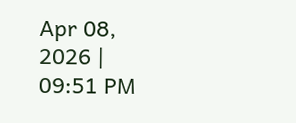Apr 08, 2026 | 09:51 PM